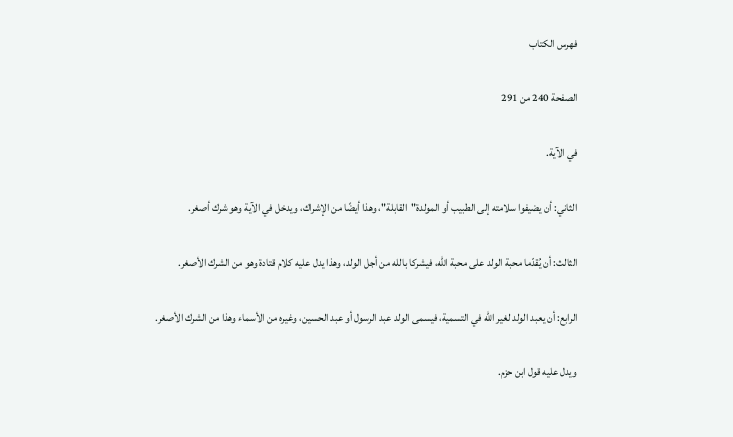فهرس الكتاب

الصفحة 240 من 291

في الآية.

الثاني: أن يضيفوا سلامته إلى الطبيب أو المولدة"القابلة"، وهذا أيضًا من الإشراك، ويدخل في الآية وهو شرك أصغر.

الثالث: أن يُقدّما محبة الولد على محبة الله، فيشركا بالله من أجل الولد، وهذا يدل عليه كلام قتادة وهو من الشرك الأصغر.

الرابع: أن يعبد الولد لغير الله في التسمية، فيسمى الولد عبد الرسول أو عبد الحسين، وغيره من الأسماء وهذا من الشرك الأصغر.

ويدل عليه قول ابن حزم.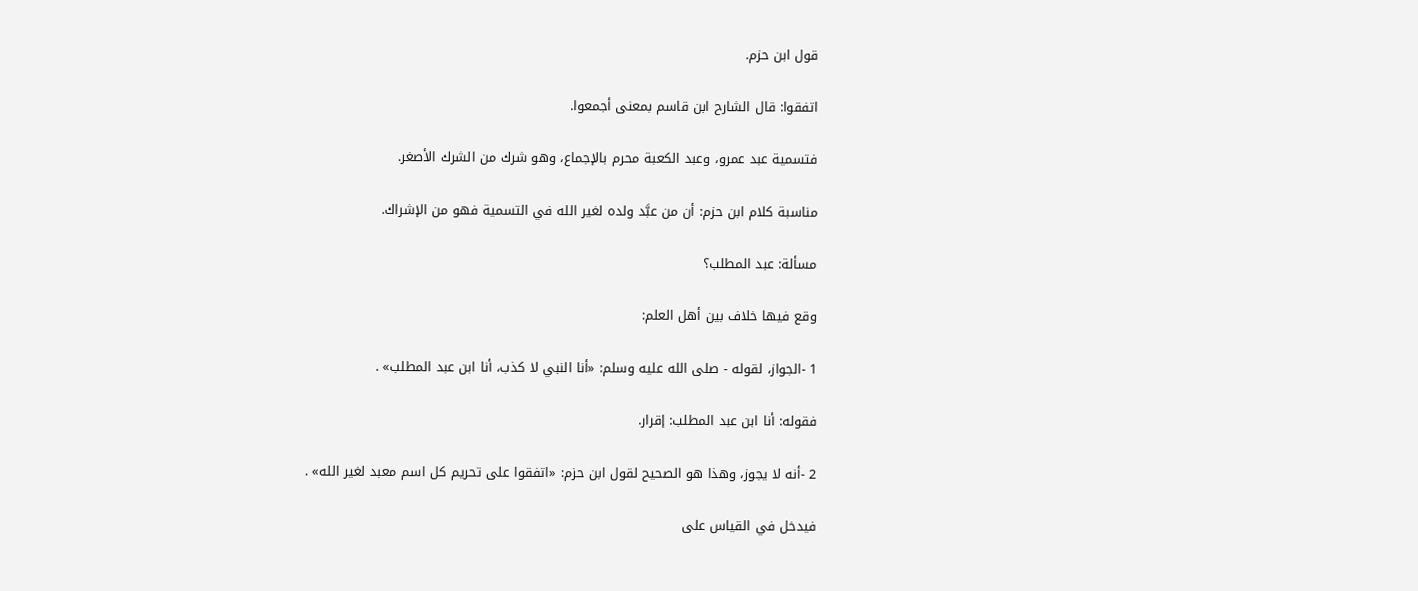قول ابن حزم.

اتفقوا: قال الشارح ابن قاسم بمعنى أجمعوا.

فتسمية عبد عمرو، وعبد الكعبة محرم بالإجماع، وهو شرك من الشرك الأصغر.

مناسبة كلام ابن حزم: أن من عبَّد ولده لغير الله في التسمية فهو من الإشراك.

مسألة: عبد المطلب؟

وقع فيها خلاف بين أهل العلم:

1 -الجواز، لقوله - صلى الله عليه وسلم: «أنا النبي لا كذب، أنا ابن عبد المطلب» .

فقوله: أنا ابن عبد المطلب: إقرار.

2 -أنه لا يجوز، وهذا هو الصحيح لقول ابن حزم: «اتفقوا على تحريم كل اسم معبد لغير الله» .

فيدخل في القياس على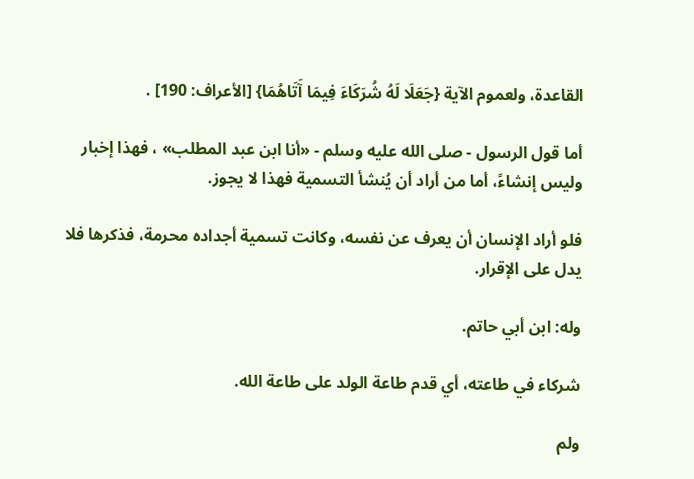القاعدة، ولعموم الآية {جَعَلَا لَهُ شُرَكَاءَ فِيمَا آَتَاهُمَا} [الأعراف: 190] .

أما قول الرسول - صلى الله عليه وسلم - «أنا ابن عبد المطلب» ، فهذا إخبار وليس إنشاءً، أما من أراد أن يُنشأ التسمية فهذا لا يجوز.

فلو أراد الإنسان أن يعرف عن نفسه، وكانت تسمية أجداده محرمة، فذكرها فلا يدل على الإقرار.

وله: ابن أبي حاتم.

شركاء في طاعته، أي قدم طاعة الولد على طاعة الله.

ولم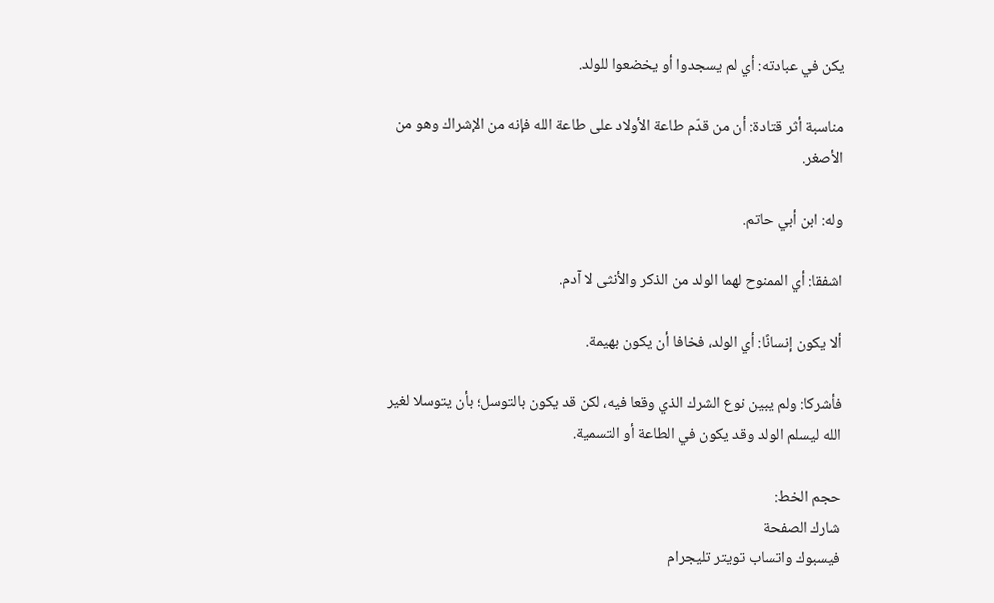يكن في عبادته: أي لم يسجدوا أو يخضعوا للولد.

مناسبة أثر قتادة: أن من قدّم طاعة الأولاد على طاعة الله فإنه من الإشراك وهو من الأصغر.

وله: ابن أبي حاتم.

اشفقا: أي الممنوح لهما الولد من الذكر والأنثى لا آدم.

ألا يكون إنسانًا: أي الولد، فخافا أن يكون بهيمة.

فأشركا: ولم يبين نوع الشرك الذي وقعا فيه، لكن قد يكون بالتوسل؛ بأن يتوسلا لغير الله ليسلم الولد وقد يكون في الطاعة أو التسمية.

حجم الخط:
شارك الصفحة
فيسبوك واتساب تويتر تليجرام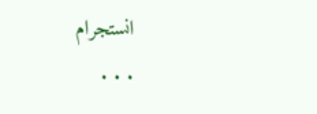انستجرام
. . .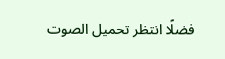فضلًا انتظر تحميل الصوت